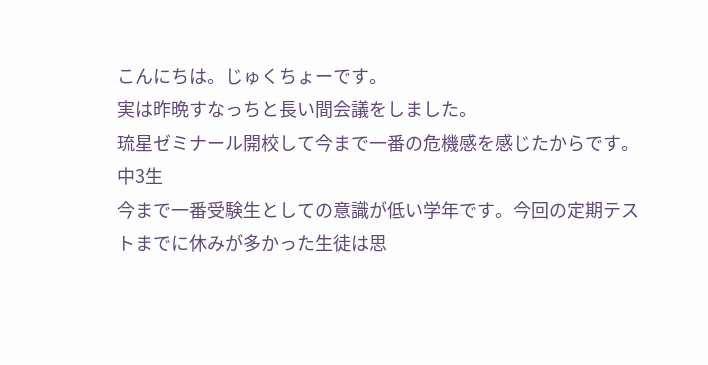こんにちは。じゅくちょーです。
実は昨晩すなっちと長い間会議をしました。
琉星ゼミナール開校して今まで一番の危機感を感じたからです。
中3生
今まで一番受験生としての意識が低い学年です。今回の定期テストまでに休みが多かった生徒は思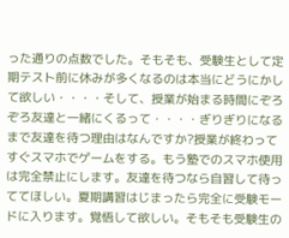った通りの点数でした。そもそも、受験生として定期テスト前に休みが多くなるのは本当にどうにかして欲しい・・・・そして、授業が始まる時間にぞろぞろ友達と一緒にくるって・・・・ぎりぎりになるまで友達を待つ理由はなんですか?授業が終わってすぐスマホでゲームをする。もう塾でのスマホ使用は完全禁止にします。友達を待つなら自習して待っててほしい。夏期講習はじまったら完全に受験モードに入ります。覚悟して欲しい。そもそも受験生の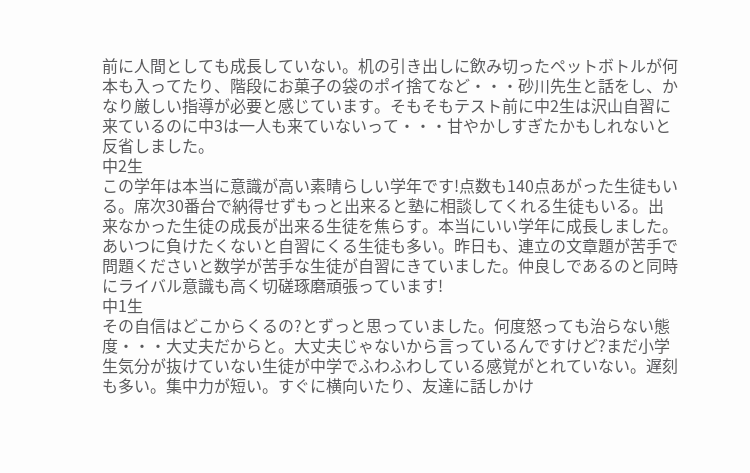前に人間としても成長していない。机の引き出しに飲み切ったペットボトルが何本も入ってたり、階段にお菓子の袋のポイ捨てなど・・・砂川先生と話をし、かなり厳しい指導が必要と感じています。そもそもテスト前に中2生は沢山自習に来ているのに中3は一人も来ていないって・・・甘やかしすぎたかもしれないと反省しました。
中2生
この学年は本当に意識が高い素晴らしい学年です!点数も140点あがった生徒もいる。席次30番台で納得せずもっと出来ると塾に相談してくれる生徒もいる。出来なかった生徒の成長が出来る生徒を焦らす。本当にいい学年に成長しました。あいつに負けたくないと自習にくる生徒も多い。昨日も、連立の文章題が苦手で問題くださいと数学が苦手な生徒が自習にきていました。仲良しであるのと同時にライバル意識も高く切磋琢磨頑張っています!
中1生
その自信はどこからくるの?とずっと思っていました。何度怒っても治らない態度・・・大丈夫だからと。大丈夫じゃないから言っているんですけど?まだ小学生気分が抜けていない生徒が中学でふわふわしている感覚がとれていない。遅刻も多い。集中力が短い。すぐに横向いたり、友達に話しかけ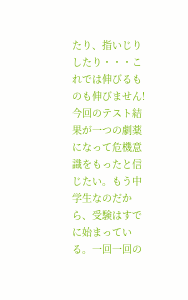たり、指いじりしたり・・・これでは伸びるものも伸びません!今回のテスト結果が一つの劇薬になって危機意識をもったと信じたい。もう中学生なのだから、受験はすでに始まっている。一回一回の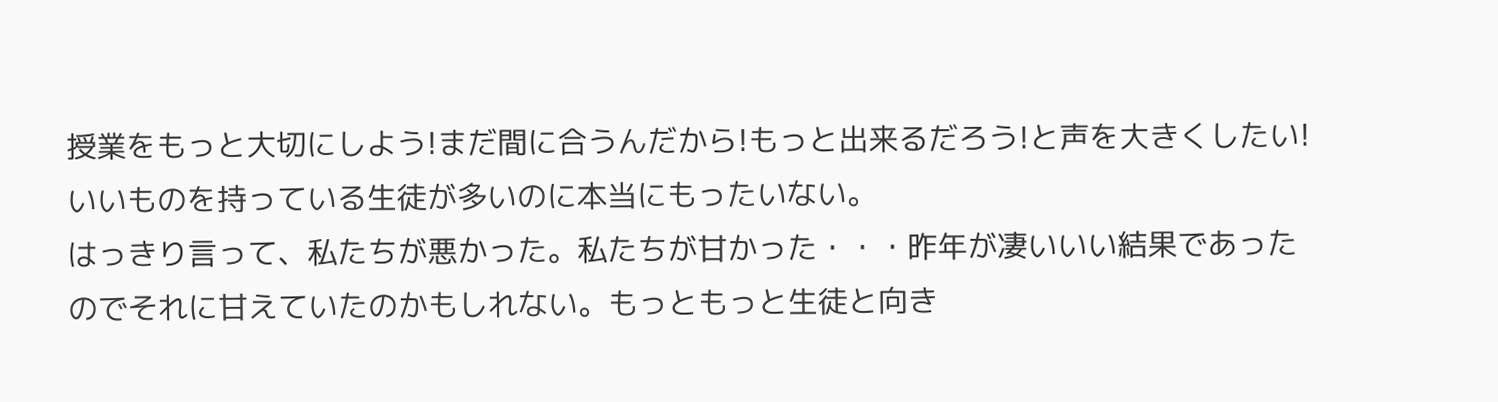授業をもっと大切にしよう!まだ間に合うんだから!もっと出来るだろう!と声を大きくしたい!いいものを持っている生徒が多いのに本当にもったいない。
はっきり言って、私たちが悪かった。私たちが甘かった・・・昨年が凄いいい結果であったのでそれに甘えていたのかもしれない。もっともっと生徒と向き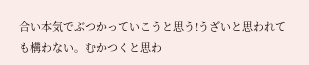合い本気でぶつかっていこうと思う!うざいと思われても構わない。むかつくと思わ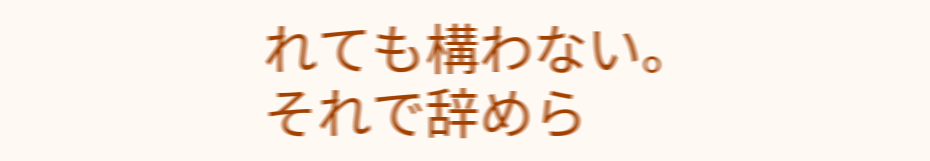れても構わない。それで辞めら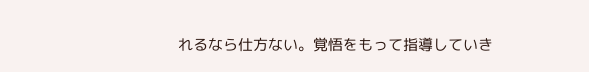れるなら仕方ない。覚悟をもって指導していき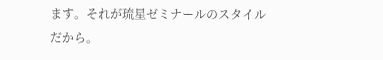ます。それが琉星ゼミナールのスタイルだから。